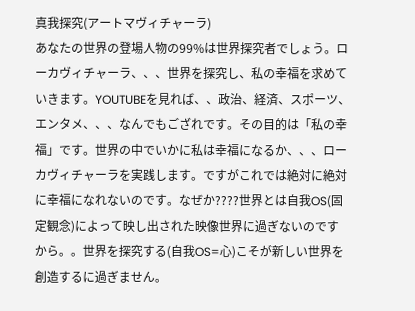真我探究(アートマヴィチャーラ)
あなたの世界の登場人物の99%は世界探究者でしょう。ローカヴィチャーラ、、、世界を探究し、私の幸福を求めていきます。YOUTUBEを見れば、、政治、経済、スポーツ、エンタメ、、、なんでもござれです。その目的は「私の幸福」です。世界の中でいかに私は幸福になるか、、、ローカヴィチャーラを実践します。ですがこれでは絶対に絶対に幸福になれないのです。なぜか????世界とは自我OS(固定観念)によって映し出された映像世界に過ぎないのですから。。世界を探究する(自我OS=心)こそが新しい世界を創造するに過ぎません。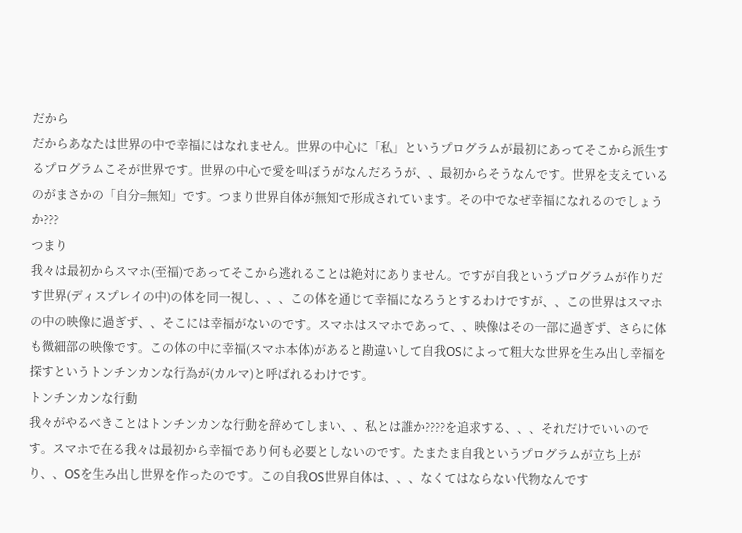だから
だからあなたは世界の中で幸福にはなれません。世界の中心に「私」というプログラムが最初にあってそこから派生するプログラムこそが世界です。世界の中心で愛を叫ぼうがなんだろうが、、最初からそうなんです。世界を支えているのがまさかの「自分=無知」です。つまり世界自体が無知で形成されています。その中でなぜ幸福になれるのでしょうか???
つまり
我々は最初からスマホ(至福)であってそこから逃れることは絶対にありません。ですが自我というプログラムが作りだす世界(ディスプレイの中)の体を同一視し、、、この体を通じて幸福になろうとするわけですが、、この世界はスマホの中の映像に過ぎず、、そこには幸福がないのです。スマホはスマホであって、、映像はその一部に過ぎず、さらに体も微細部の映像です。この体の中に幸福(スマホ本体)があると勘違いして自我OSによって粗大な世界を生み出し幸福を探すというトンチンカンな行為が(カルマ)と呼ばれるわけです。
トンチンカンな行動
我々がやるべきことはトンチンカンな行動を辞めてしまい、、私とは誰か????を追求する、、、それだけでいいのです。スマホで在る我々は最初から幸福であり何も必要としないのです。たまたま自我というプログラムが立ち上がり、、OSを生み出し世界を作ったのです。この自我OS世界自体は、、、なくてはならない代物なんです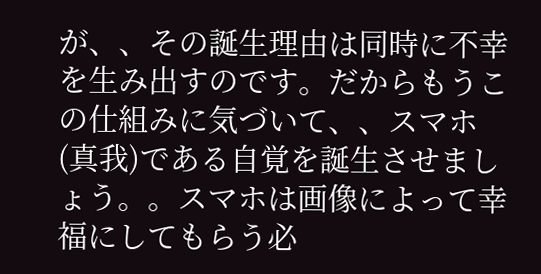が、、その誕生理由は同時に不幸を生み出すのです。だからもうこの仕組みに気づいて、、スマホ(真我)である自覚を誕生させましょう。。スマホは画像によって幸福にしてもらう必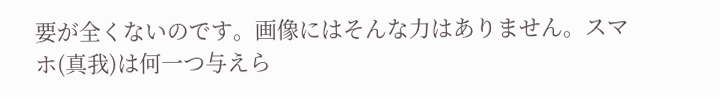要が全くないのです。画像にはそんな力はありません。スマホ(真我)は何一つ与えら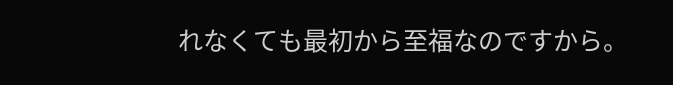れなくても最初から至福なのですから。